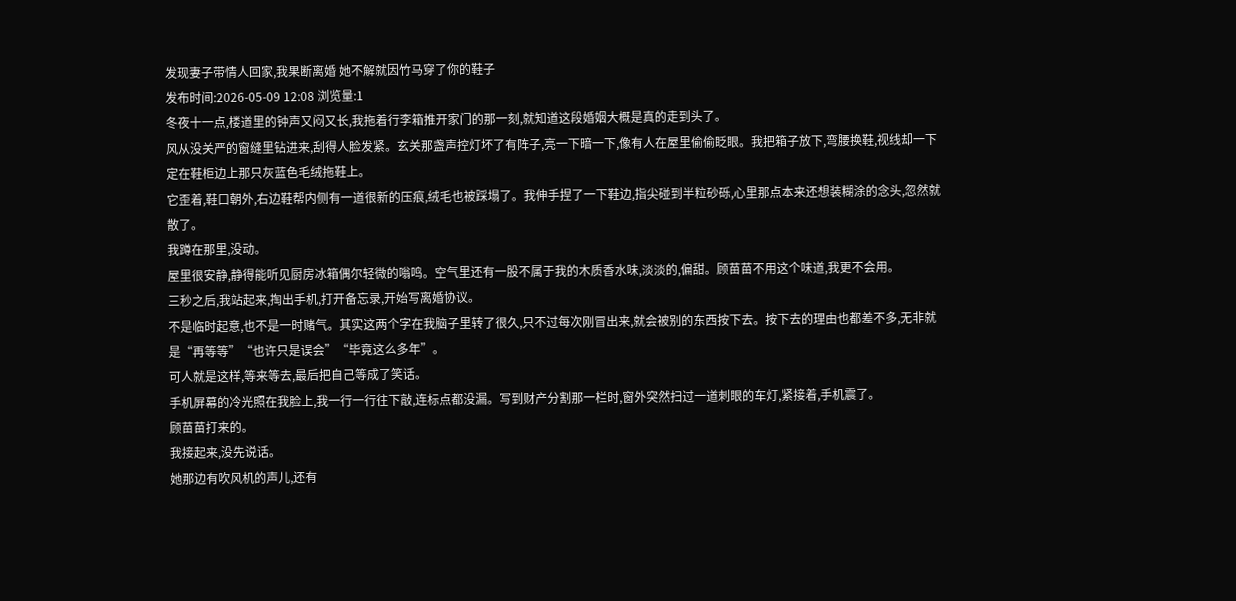发现妻子带情人回家,我果断离婚 她不解就因竹马穿了你的鞋子
发布时间:2026-05-09 12:08 浏览量:1
冬夜十一点,楼道里的钟声又闷又长,我拖着行李箱推开家门的那一刻,就知道这段婚姻大概是真的走到头了。
风从没关严的窗缝里钻进来,刮得人脸发紧。玄关那盏声控灯坏了有阵子,亮一下暗一下,像有人在屋里偷偷眨眼。我把箱子放下,弯腰换鞋,视线却一下定在鞋柜边上那只灰蓝色毛绒拖鞋上。
它歪着,鞋口朝外,右边鞋帮内侧有一道很新的压痕,绒毛也被踩塌了。我伸手捏了一下鞋边,指尖碰到半粒砂砾,心里那点本来还想装糊涂的念头,忽然就散了。
我蹲在那里,没动。
屋里很安静,静得能听见厨房冰箱偶尔轻微的嗡鸣。空气里还有一股不属于我的木质香水味,淡淡的,偏甜。顾苗苗不用这个味道,我更不会用。
三秒之后,我站起来,掏出手机,打开备忘录,开始写离婚协议。
不是临时起意,也不是一时赌气。其实这两个字在我脑子里转了很久,只不过每次刚冒出来,就会被别的东西按下去。按下去的理由也都差不多,无非就是“再等等”“也许只是误会”“毕竟这么多年”。
可人就是这样,等来等去,最后把自己等成了笑话。
手机屏幕的冷光照在我脸上,我一行一行往下敲,连标点都没漏。写到财产分割那一栏时,窗外突然扫过一道刺眼的车灯,紧接着,手机震了。
顾苗苗打来的。
我接起来,没先说话。
她那边有吹风机的声儿,还有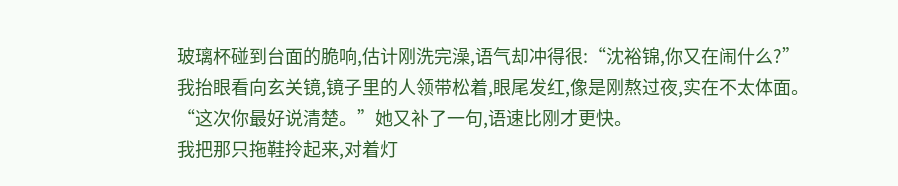玻璃杯碰到台面的脆响,估计刚洗完澡,语气却冲得很:“沈裕锦,你又在闹什么?”
我抬眼看向玄关镜,镜子里的人领带松着,眼尾发红,像是刚熬过夜,实在不太体面。
“这次你最好说清楚。”她又补了一句,语速比刚才更快。
我把那只拖鞋拎起来,对着灯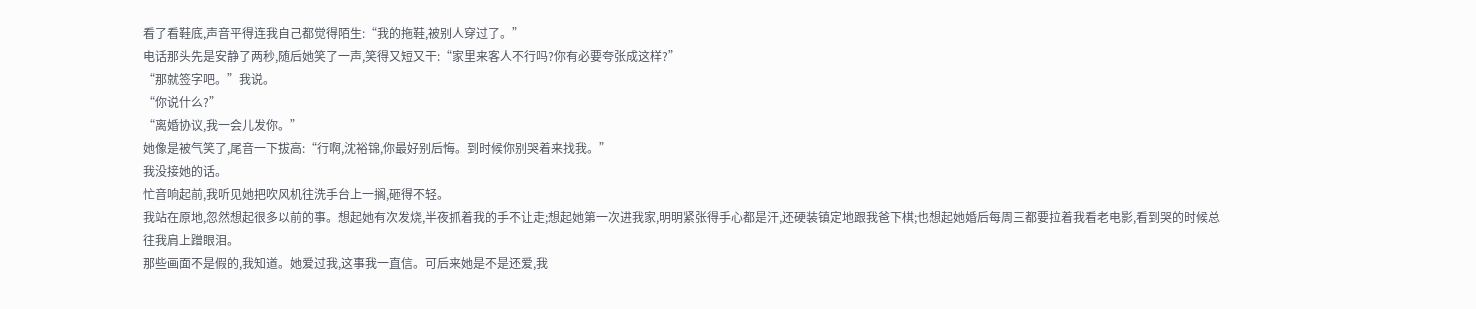看了看鞋底,声音平得连我自己都觉得陌生:“我的拖鞋,被别人穿过了。”
电话那头先是安静了两秒,随后她笑了一声,笑得又短又干:“家里来客人不行吗?你有必要夸张成这样?”
“那就签字吧。”我说。
“你说什么?”
“离婚协议,我一会儿发你。”
她像是被气笑了,尾音一下拔高:“行啊,沈裕锦,你最好别后悔。到时候你别哭着来找我。”
我没接她的话。
忙音响起前,我听见她把吹风机往洗手台上一搁,砸得不轻。
我站在原地,忽然想起很多以前的事。想起她有次发烧,半夜抓着我的手不让走;想起她第一次进我家,明明紧张得手心都是汗,还硬装镇定地跟我爸下棋;也想起她婚后每周三都要拉着我看老电影,看到哭的时候总往我肩上蹭眼泪。
那些画面不是假的,我知道。她爱过我,这事我一直信。可后来她是不是还爱,我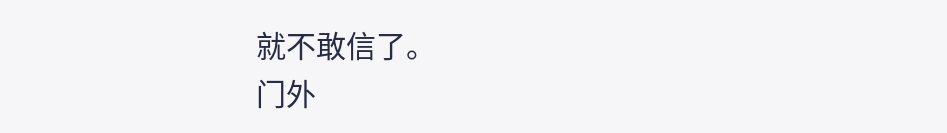就不敢信了。
门外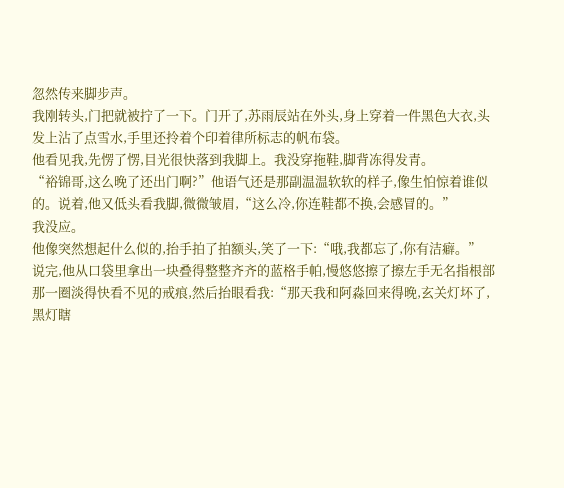忽然传来脚步声。
我刚转头,门把就被拧了一下。门开了,苏雨辰站在外头,身上穿着一件黑色大衣,头发上沾了点雪水,手里还拎着个印着律所标志的帆布袋。
他看见我,先愣了愣,目光很快落到我脚上。我没穿拖鞋,脚背冻得发青。
“裕锦哥,这么晚了还出门啊?”他语气还是那副温温软软的样子,像生怕惊着谁似的。说着,他又低头看我脚,微微皱眉,“这么冷,你连鞋都不换,会感冒的。”
我没应。
他像突然想起什么似的,抬手拍了拍额头,笑了一下:“哦,我都忘了,你有洁癖。”
说完,他从口袋里拿出一块叠得整整齐齐的蓝格手帕,慢悠悠擦了擦左手无名指根部那一圈淡得快看不见的戒痕,然后抬眼看我:“那天我和阿淼回来得晚,玄关灯坏了,黑灯瞎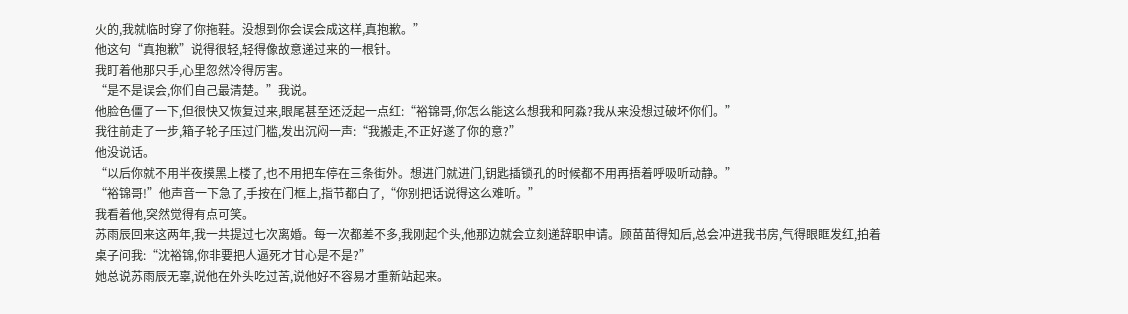火的,我就临时穿了你拖鞋。没想到你会误会成这样,真抱歉。”
他这句“真抱歉”说得很轻,轻得像故意递过来的一根针。
我盯着他那只手,心里忽然冷得厉害。
“是不是误会,你们自己最清楚。”我说。
他脸色僵了一下,但很快又恢复过来,眼尾甚至还泛起一点红:“裕锦哥,你怎么能这么想我和阿淼?我从来没想过破坏你们。”
我往前走了一步,箱子轮子压过门槛,发出沉闷一声:“我搬走,不正好遂了你的意?”
他没说话。
“以后你就不用半夜摸黑上楼了,也不用把车停在三条街外。想进门就进门,钥匙插锁孔的时候都不用再捂着呼吸听动静。”
“裕锦哥!”他声音一下急了,手按在门框上,指节都白了,“你别把话说得这么难听。”
我看着他,突然觉得有点可笑。
苏雨辰回来这两年,我一共提过七次离婚。每一次都差不多,我刚起个头,他那边就会立刻递辞职申请。顾苗苗得知后,总会冲进我书房,气得眼眶发红,拍着桌子问我:“沈裕锦,你非要把人逼死才甘心是不是?”
她总说苏雨辰无辜,说他在外头吃过苦,说他好不容易才重新站起来。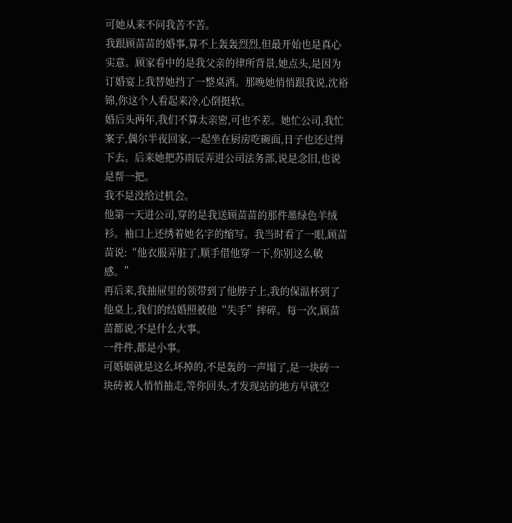可她从来不问我苦不苦。
我跟顾苗苗的婚事,算不上轰轰烈烈,但最开始也是真心实意。顾家看中的是我父亲的律所背景,她点头,是因为订婚宴上我替她挡了一整桌酒。那晚她悄悄跟我说,沈裕锦,你这个人看起来冷,心倒挺软。
婚后头两年,我们不算太亲密,可也不差。她忙公司,我忙案子,偶尔半夜回家,一起坐在厨房吃碗面,日子也还过得下去。后来她把苏雨辰弄进公司法务部,说是念旧,也说是帮一把。
我不是没给过机会。
他第一天进公司,穿的是我送顾苗苗的那件墨绿色羊绒衫。袖口上还绣着她名字的缩写。我当时看了一眼,顾苗苗说:“他衣服弄脏了,顺手借他穿一下,你别这么敏感。”
再后来,我抽屉里的领带到了他脖子上,我的保温杯到了他桌上,我们的结婚照被他“失手”摔碎。每一次,顾苗苗都说,不是什么大事。
一件件,都是小事。
可婚姻就是这么坏掉的,不是轰的一声塌了,是一块砖一块砖被人悄悄抽走,等你回头,才发现站的地方早就空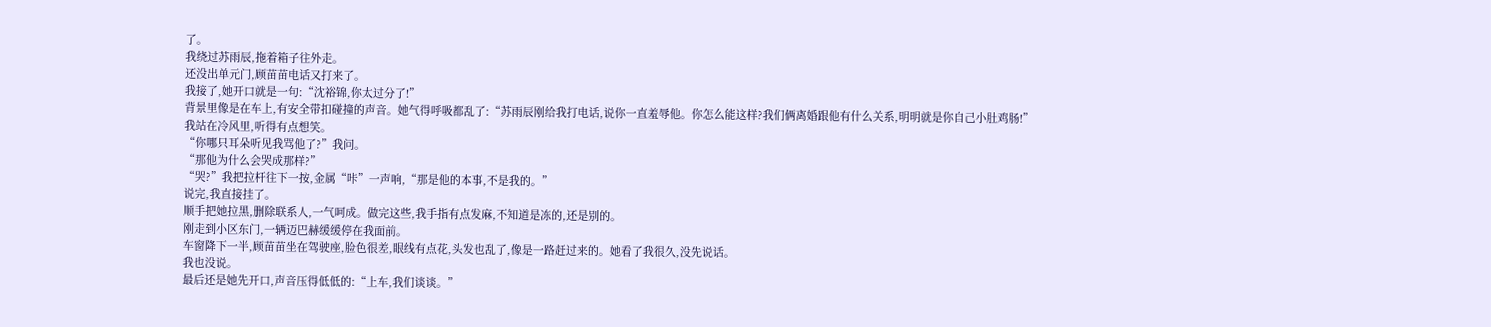了。
我绕过苏雨辰,拖着箱子往外走。
还没出单元门,顾苗苗电话又打来了。
我接了,她开口就是一句:“沈裕锦,你太过分了!”
背景里像是在车上,有安全带扣碰撞的声音。她气得呼吸都乱了:“苏雨辰刚给我打电话,说你一直羞辱他。你怎么能这样?我们俩离婚跟他有什么关系,明明就是你自己小肚鸡肠!”
我站在冷风里,听得有点想笑。
“你哪只耳朵听见我骂他了?”我问。
“那他为什么会哭成那样?”
“哭?”我把拉杆往下一按,金属“咔”一声响,“那是他的本事,不是我的。”
说完,我直接挂了。
顺手把她拉黑,删除联系人,一气呵成。做完这些,我手指有点发麻,不知道是冻的,还是别的。
刚走到小区东门,一辆迈巴赫缓缓停在我面前。
车窗降下一半,顾苗苗坐在驾驶座,脸色很差,眼线有点花,头发也乱了,像是一路赶过来的。她看了我很久,没先说话。
我也没说。
最后还是她先开口,声音压得低低的:“上车,我们谈谈。”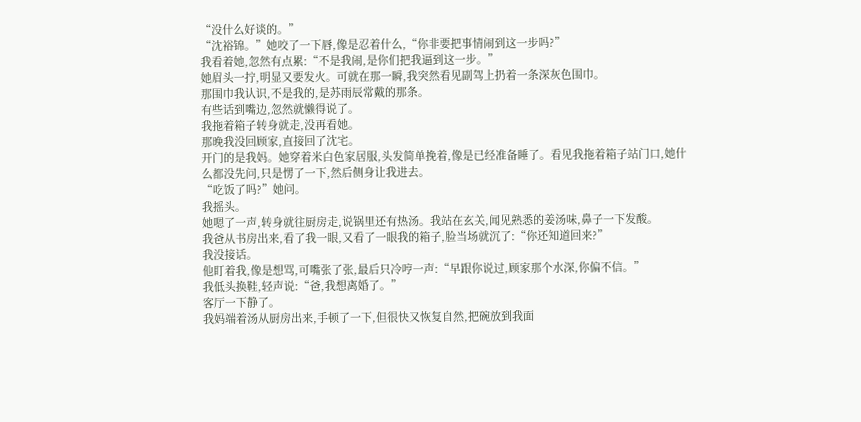“没什么好谈的。”
“沈裕锦。”她咬了一下唇,像是忍着什么,“你非要把事情闹到这一步吗?”
我看着她,忽然有点累:“不是我闹,是你们把我逼到这一步。”
她眉头一拧,明显又要发火。可就在那一瞬,我突然看见副驾上扔着一条深灰色围巾。
那围巾我认识,不是我的,是苏雨辰常戴的那条。
有些话到嘴边,忽然就懒得说了。
我拖着箱子转身就走,没再看她。
那晚我没回顾家,直接回了沈宅。
开门的是我妈。她穿着米白色家居服,头发简单挽着,像是已经准备睡了。看见我拖着箱子站门口,她什么都没先问,只是愣了一下,然后侧身让我进去。
“吃饭了吗?”她问。
我摇头。
她嗯了一声,转身就往厨房走,说锅里还有热汤。我站在玄关,闻见熟悉的姜汤味,鼻子一下发酸。
我爸从书房出来,看了我一眼,又看了一眼我的箱子,脸当场就沉了:“你还知道回来?”
我没接话。
他盯着我,像是想骂,可嘴张了张,最后只冷哼一声:“早跟你说过,顾家那个水深,你偏不信。”
我低头换鞋,轻声说:“爸,我想离婚了。”
客厅一下静了。
我妈端着汤从厨房出来,手顿了一下,但很快又恢复自然,把碗放到我面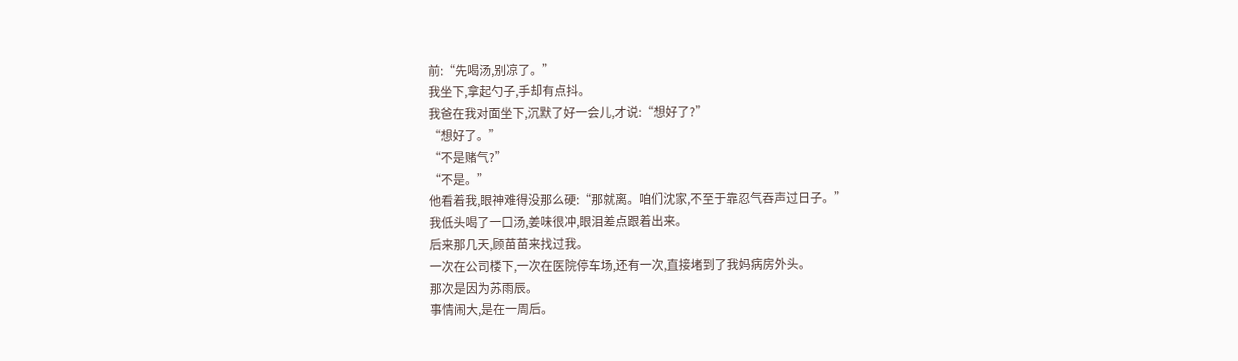前:“先喝汤,别凉了。”
我坐下,拿起勺子,手却有点抖。
我爸在我对面坐下,沉默了好一会儿,才说:“想好了?”
“想好了。”
“不是赌气?”
“不是。”
他看着我,眼神难得没那么硬:“那就离。咱们沈家,不至于靠忍气吞声过日子。”
我低头喝了一口汤,姜味很冲,眼泪差点跟着出来。
后来那几天,顾苗苗来找过我。
一次在公司楼下,一次在医院停车场,还有一次,直接堵到了我妈病房外头。
那次是因为苏雨辰。
事情闹大,是在一周后。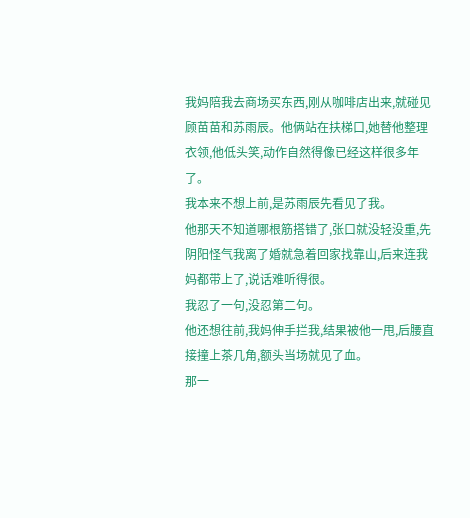我妈陪我去商场买东西,刚从咖啡店出来,就碰见顾苗苗和苏雨辰。他俩站在扶梯口,她替他整理衣领,他低头笑,动作自然得像已经这样很多年了。
我本来不想上前,是苏雨辰先看见了我。
他那天不知道哪根筋搭错了,张口就没轻没重,先阴阳怪气我离了婚就急着回家找靠山,后来连我妈都带上了,说话难听得很。
我忍了一句,没忍第二句。
他还想往前,我妈伸手拦我,结果被他一甩,后腰直接撞上茶几角,额头当场就见了血。
那一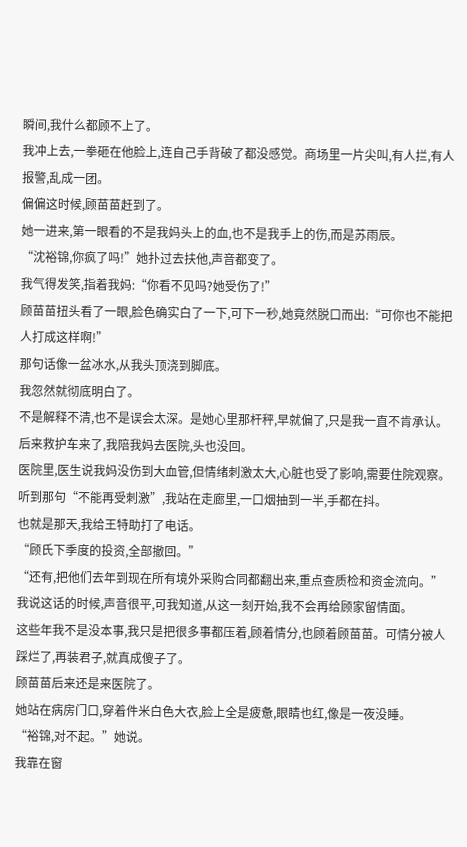瞬间,我什么都顾不上了。
我冲上去,一拳砸在他脸上,连自己手背破了都没感觉。商场里一片尖叫,有人拦,有人报警,乱成一团。
偏偏这时候,顾苗苗赶到了。
她一进来,第一眼看的不是我妈头上的血,也不是我手上的伤,而是苏雨辰。
“沈裕锦,你疯了吗!”她扑过去扶他,声音都变了。
我气得发笑,指着我妈:“你看不见吗?她受伤了!”
顾苗苗扭头看了一眼,脸色确实白了一下,可下一秒,她竟然脱口而出:“可你也不能把人打成这样啊!”
那句话像一盆冰水,从我头顶浇到脚底。
我忽然就彻底明白了。
不是解释不清,也不是误会太深。是她心里那杆秤,早就偏了,只是我一直不肯承认。
后来救护车来了,我陪我妈去医院,头也没回。
医院里,医生说我妈没伤到大血管,但情绪刺激太大,心脏也受了影响,需要住院观察。听到那句“不能再受刺激”,我站在走廊里,一口烟抽到一半,手都在抖。
也就是那天,我给王特助打了电话。
“顾氏下季度的投资,全部撤回。”
“还有,把他们去年到现在所有境外采购合同都翻出来,重点查质检和资金流向。”
我说这话的时候,声音很平,可我知道,从这一刻开始,我不会再给顾家留情面。
这些年我不是没本事,我只是把很多事都压着,顾着情分,也顾着顾苗苗。可情分被人踩烂了,再装君子,就真成傻子了。
顾苗苗后来还是来医院了。
她站在病房门口,穿着件米白色大衣,脸上全是疲惫,眼睛也红,像是一夜没睡。
“裕锦,对不起。”她说。
我靠在窗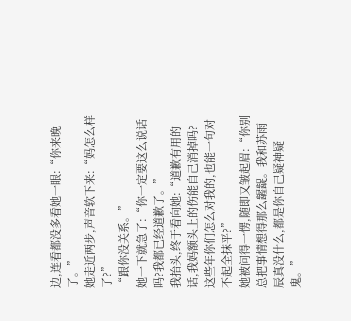边,连看都没多看她一眼:“你来晚了。”
她走近两步,声音软下来:“妈怎么样了?”
“跟你没关系。”
她一下就急了:“你一定要这么说话吗?我都已经道歉了。”
我抬头,终于看向她:“道歉有用的话,我妈额头上的伤能自己消掉吗?这些年你们怎么对我的,也能一句对不起全抹平?”
她被问得一愣,随即又皱起眉:“你别总把事情想得那么龌龊。我和苏雨辰真没什么,都是你自己疑神疑鬼。”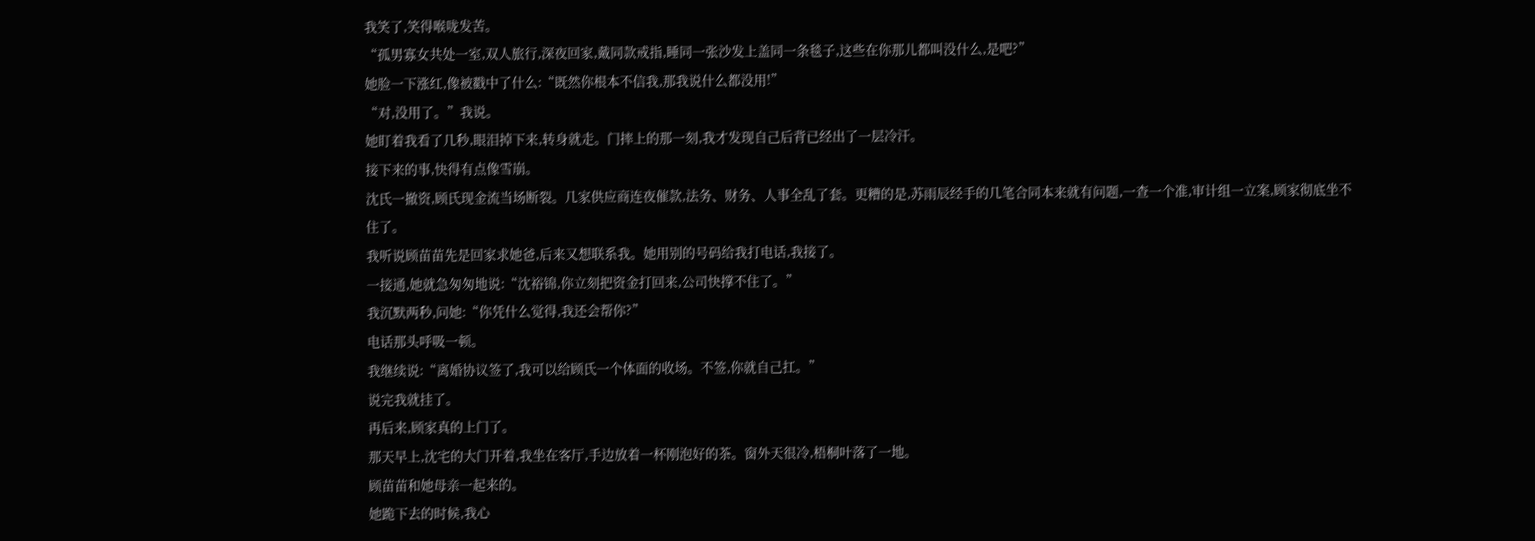我笑了,笑得喉咙发苦。
“孤男寡女共处一室,双人旅行,深夜回家,戴同款戒指,睡同一张沙发上盖同一条毯子,这些在你那儿都叫没什么,是吧?”
她脸一下涨红,像被戳中了什么:“既然你根本不信我,那我说什么都没用!”
“对,没用了。”我说。
她盯着我看了几秒,眼泪掉下来,转身就走。门摔上的那一刻,我才发现自己后背已经出了一层冷汗。
接下来的事,快得有点像雪崩。
沈氏一撤资,顾氏现金流当场断裂。几家供应商连夜催款,法务、财务、人事全乱了套。更糟的是,苏雨辰经手的几笔合同本来就有问题,一查一个准,审计组一立案,顾家彻底坐不住了。
我听说顾苗苗先是回家求她爸,后来又想联系我。她用别的号码给我打电话,我接了。
一接通,她就急匆匆地说:“沈裕锦,你立刻把资金打回来,公司快撑不住了。”
我沉默两秒,问她:“你凭什么觉得,我还会帮你?”
电话那头呼吸一顿。
我继续说:“离婚协议签了,我可以给顾氏一个体面的收场。不签,你就自己扛。”
说完我就挂了。
再后来,顾家真的上门了。
那天早上,沈宅的大门开着,我坐在客厅,手边放着一杯刚泡好的茶。窗外天很冷,梧桐叶落了一地。
顾苗苗和她母亲一起来的。
她跪下去的时候,我心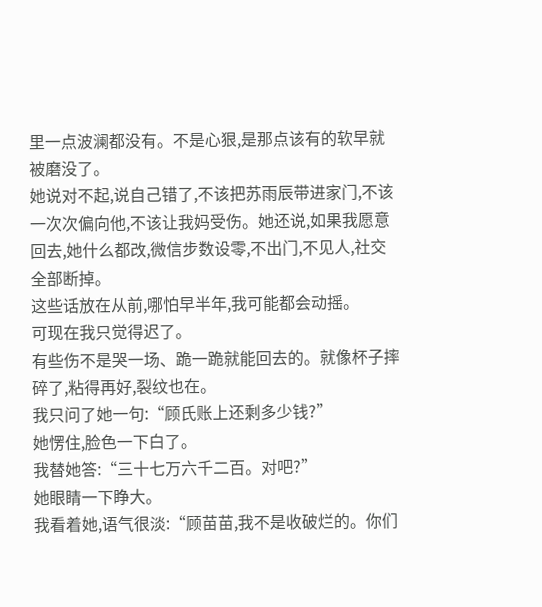里一点波澜都没有。不是心狠,是那点该有的软早就被磨没了。
她说对不起,说自己错了,不该把苏雨辰带进家门,不该一次次偏向他,不该让我妈受伤。她还说,如果我愿意回去,她什么都改,微信步数设零,不出门,不见人,社交全部断掉。
这些话放在从前,哪怕早半年,我可能都会动摇。
可现在我只觉得迟了。
有些伤不是哭一场、跪一跪就能回去的。就像杯子摔碎了,粘得再好,裂纹也在。
我只问了她一句:“顾氏账上还剩多少钱?”
她愣住,脸色一下白了。
我替她答:“三十七万六千二百。对吧?”
她眼睛一下睁大。
我看着她,语气很淡:“顾苗苗,我不是收破烂的。你们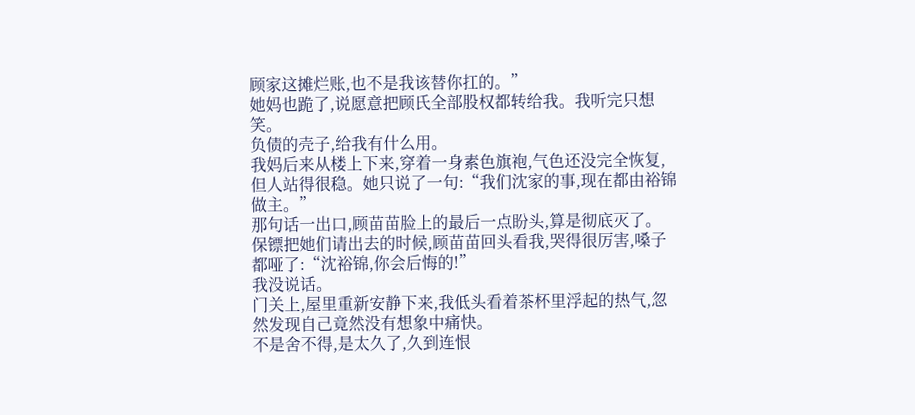顾家这摊烂账,也不是我该替你扛的。”
她妈也跪了,说愿意把顾氏全部股权都转给我。我听完只想笑。
负债的壳子,给我有什么用。
我妈后来从楼上下来,穿着一身素色旗袍,气色还没完全恢复,但人站得很稳。她只说了一句:“我们沈家的事,现在都由裕锦做主。”
那句话一出口,顾苗苗脸上的最后一点盼头,算是彻底灭了。
保镖把她们请出去的时候,顾苗苗回头看我,哭得很厉害,嗓子都哑了:“沈裕锦,你会后悔的!”
我没说话。
门关上,屋里重新安静下来,我低头看着茶杯里浮起的热气,忽然发现自己竟然没有想象中痛快。
不是舍不得,是太久了,久到连恨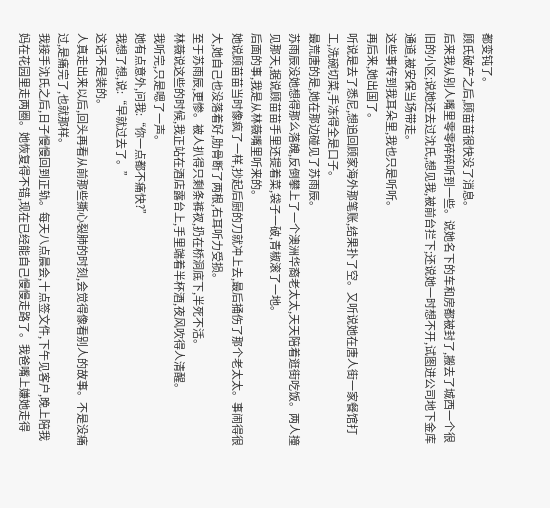都变钝了。
顾氏破产之后,顾苗苗很快没了消息。
后来我从别人嘴里零零碎碎听到一些。说她名下的车和房都被封了,搬去了城西一个很旧的小区;说她还去过沈氏,想见我,被前台拦下;还说她一时想不开,试图进公司地下金库通道,被安保当场带走。
这些事传到我耳朵里,我也只是听听。
再后来,她出国了。
听说是去了悉尼,想追回顾家海外那笔账,结果扑了空。又听说她在唐人街一家餐馆打工,洗碗切菜,手冻得全是口子。
最荒唐的是,她在那边碰见了苏雨辰。
苏雨辰没她想得那么落魄,反倒攀上了一个澳洲华裔老太太,天天陪着逛街吃饭。两人撞见那天,据说顾苗苗手里还提着菜,袋子一破,青椒滚了一地。
后面的事,我是从林薇嘴里听来的。
她说顾苗苗当时像疯了一样,抄起后厨的刀就冲上去,最后捅伤了那个老太太。事闹得很大,她自己也没落着好,肋骨断了两根,右耳听力受损。
至于苏雨辰,更惨。被人扒得只剩条裤衩,扔在桥洞底下,半死不活。
林薇说这些的时候,我正站在酒店露台上,手里端着半杯酒,夜风吹得人清醒。
我听完,只是嗯了一声。
她有点意外,问我:“你一点都不痛快?”
我想了想,说:“早就过去了。”
这话不是装的。
人真走出来以后,回头再看从前那些撕心裂肺的时刻,会觉得像看别人的故事。不是没痛过,是痛完了,也就那样。
我接手沈氏之后,日子慢慢回到正轨。每天八点晨会,十点签文件,下午见客户,晚上陪我妈在花园里走两圈。她恢复得不错,现在已经能自己慢慢走路了。我爸嘴上嫌她走得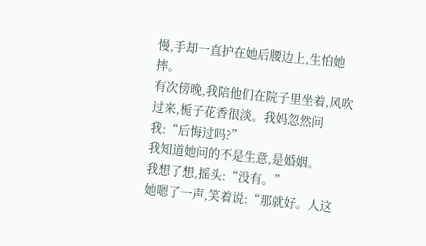慢,手却一直护在她后腰边上,生怕她摔。
有次傍晚,我陪他们在院子里坐着,风吹过来,栀子花香很淡。我妈忽然问我:“后悔过吗?”
我知道她问的不是生意,是婚姻。
我想了想,摇头:“没有。”
她嗯了一声,笑着说:“那就好。人这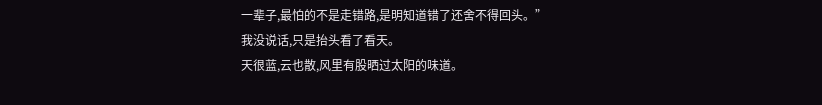一辈子,最怕的不是走错路,是明知道错了还舍不得回头。”
我没说话,只是抬头看了看天。
天很蓝,云也散,风里有股晒过太阳的味道。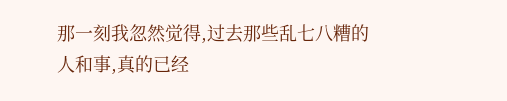那一刻我忽然觉得,过去那些乱七八糟的人和事,真的已经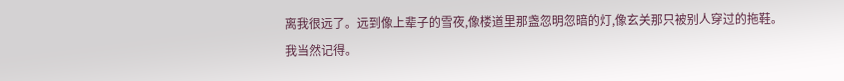离我很远了。远到像上辈子的雪夜,像楼道里那盏忽明忽暗的灯,像玄关那只被别人穿过的拖鞋。
我当然记得。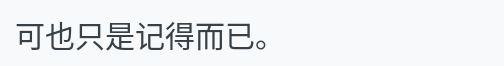可也只是记得而已。